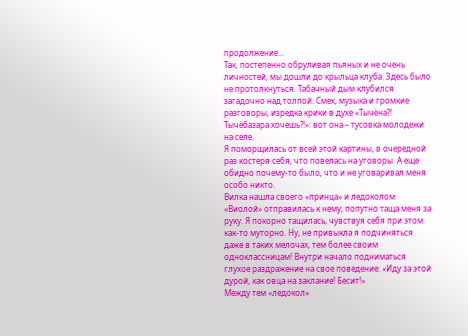продолжение...
Так, постепенно обруливая пьяных и не очень личностей, мы дошли до крыльца клуба. Здесь было не протолкнуться. Табачный дым клубился загадочно над толпой. Смех, музыка и громкие разговоры, изредка крики в духе «Тычёна?! Тычёбазара хочешь?!»: вот она – тусовка молодежи на селе.
Я поморщилась от всей этой картины, в очередной раз костеря себя, что повелась на уговоры. А еще обидно почему-то было, что и не уговаривал меня особо никто.
Вилка нашла своего «принца» и ледоколом «Виолой» отправилась к нему, попутно таща меня за руку. Я покорно тащилась, чувствуя себя при этом как-то муторно. Ну, не привыкла я подчиняться даже в таких мелочах, тем более своим одноклассницам! Внутри начало подниматься глухое раздражение на свое поведение: «Иду за этой дурой, как овца на заклание! Бесит!»
Между тем «ледокол»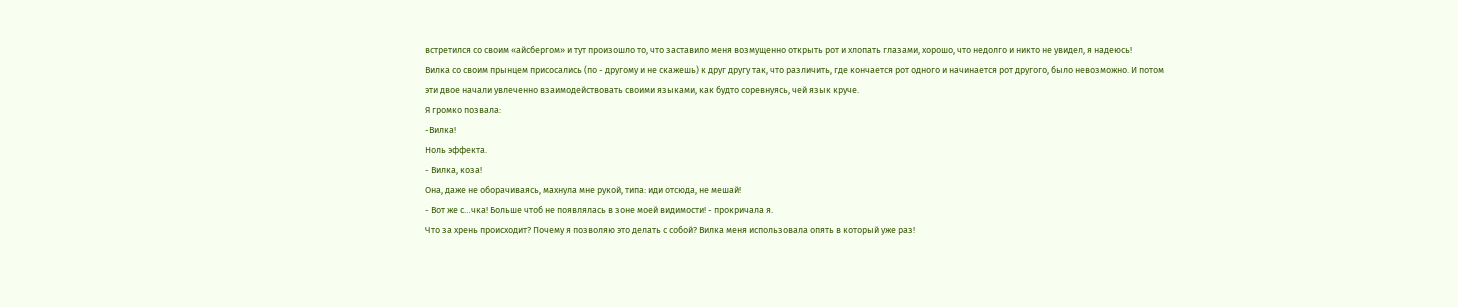встретился со своим «айсбергом» и тут произошло то, что заставило меня возмущенно открыть рот и хлопать глазами, хорошо, что недолго и никто не увидел, я надеюсь!
Вилка со своим прынцем присосались (по - другому и не скажешь) к друг другу так, что различить, где кончается рот одного и начинается рот другого, было невозможно. И потом эти двое начали увлеченно взаимодействовать своими языками, как будто соревнуясь, чей язык круче.
Я громко позвала:
-Вилка!
Ноль эффекта.
- Вилка, коза!
Она, даже не оборачиваясь, махнула мне рукой, типа: иди отсюда, не мешай!
- Вот же с…чка! Больше чтоб не появлялась в зоне моей видимости! - прокричала я.
Что за хрень происходит? Почему я позволяю это делать с собой? Вилка меня использовала опять в который уже раз!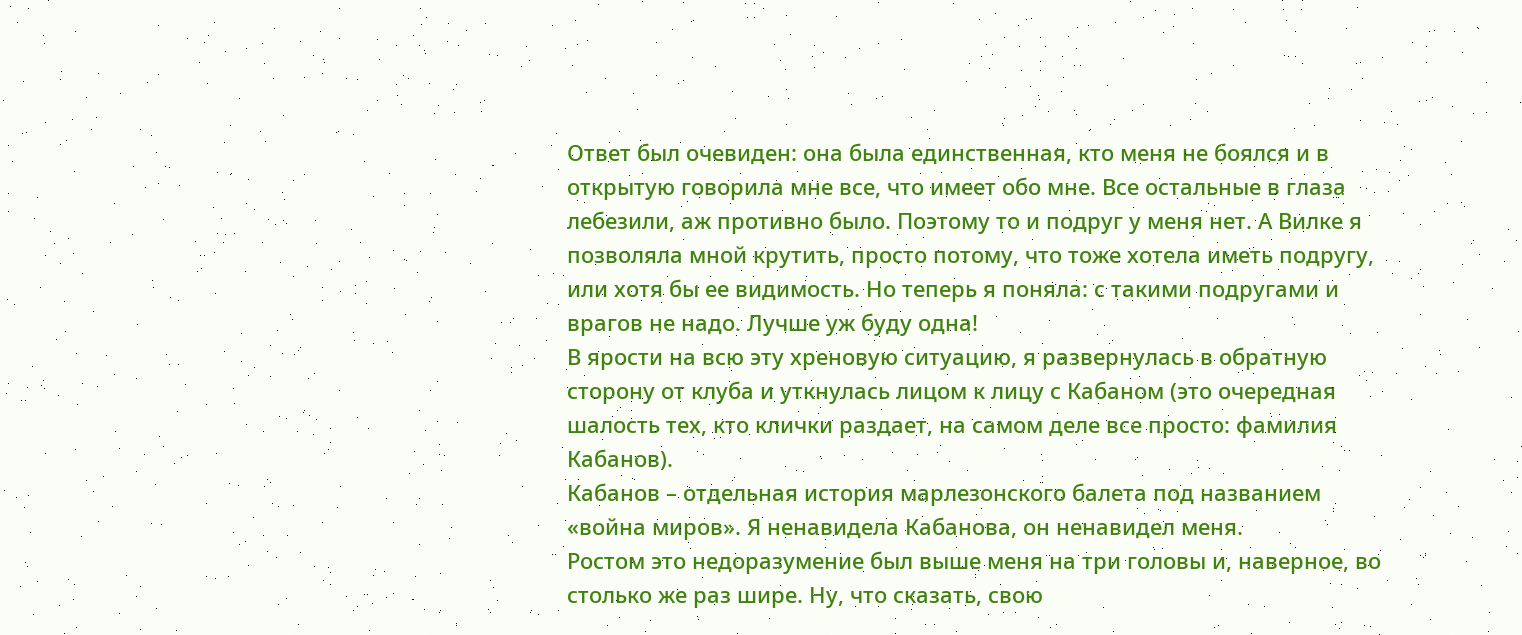Ответ был очевиден: она была единственная, кто меня не боялся и в открытую говорила мне все, что имеет обо мне. Все остальные в глаза лебезили, аж противно было. Поэтому то и подруг у меня нет. А Вилке я позволяла мной крутить, просто потому, что тоже хотела иметь подругу, или хотя бы ее видимость. Но теперь я поняла: с такими подругами и врагов не надо. Лучше уж буду одна!
В ярости на всю эту хреновую ситуацию, я развернулась в обратную сторону от клуба и уткнулась лицом к лицу с Кабаном (это очередная шалость тех, кто клички раздает, на самом деле все просто: фамилия Кабанов).
Кабанов – отдельная история марлезонского балета под названием «война миров». Я ненавидела Кабанова, он ненавидел меня.
Ростом это недоразумение был выше меня на три головы и, наверное, во столько же раз шире. Ну, что сказать, свою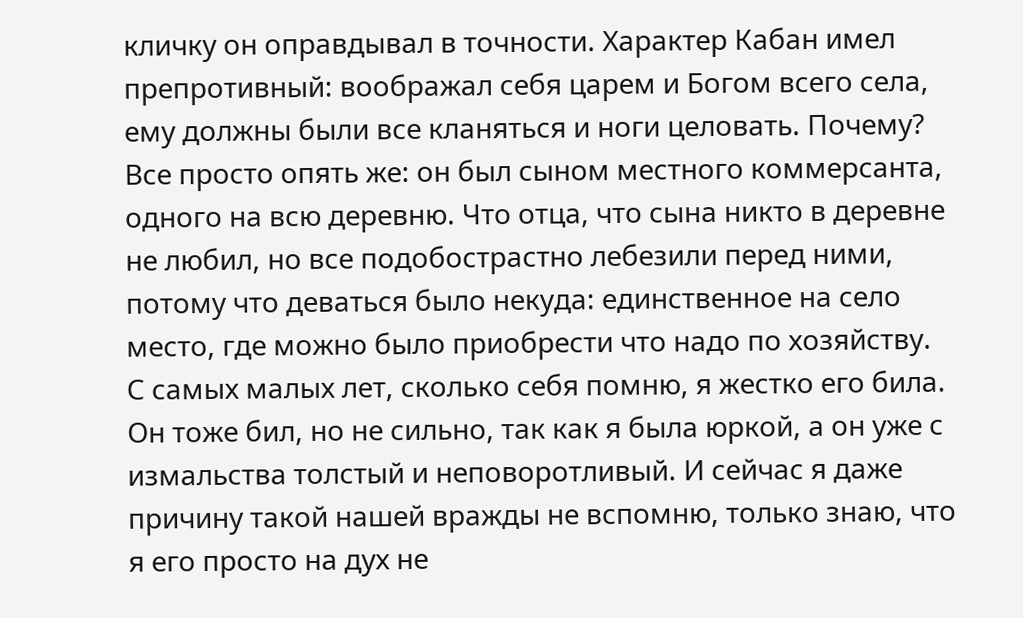кличку он оправдывал в точности. Характер Кабан имел препротивный: воображал себя царем и Богом всего села, ему должны были все кланяться и ноги целовать. Почему? Все просто опять же: он был сыном местного коммерсанта, одного на всю деревню. Что отца, что сына никто в деревне не любил, но все подобострастно лебезили перед ними, потому что деваться было некуда: единственное на село место, где можно было приобрести что надо по хозяйству.
С самых малых лет, сколько себя помню, я жестко его била. Он тоже бил, но не сильно, так как я была юркой, а он уже с измальства толстый и неповоротливый. И сейчас я даже причину такой нашей вражды не вспомню, только знаю, что я его просто на дух не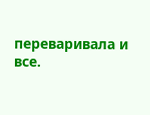переваривала и все.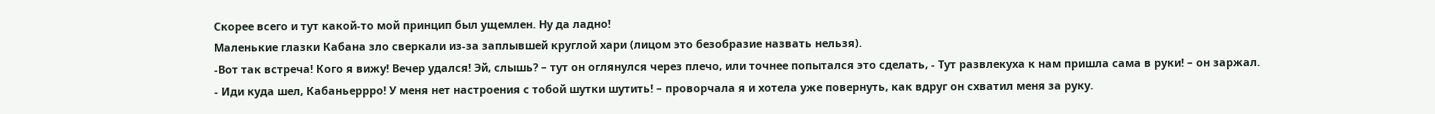Скорее всего и тут какой-то мой принцип был ущемлен. Ну да ладно!
Маленькие глазки Кабана зло сверкали из-за заплывшей круглой хари (лицом это безобразие назвать нельзя).
-Вот так встреча! Кого я вижу! Вечер удался! Эй, слышь? – тут он оглянулся через плечо, или точнее попытался это сделать, - Тут развлекуха к нам пришла сама в руки! – он заржал.
- Иди куда шел, Кабаньеррро! У меня нет настроения с тобой шутки шутить! – проворчала я и хотела уже повернуть, как вдруг он схватил меня за руку.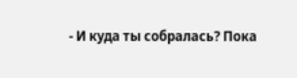- И куда ты собралась? Пока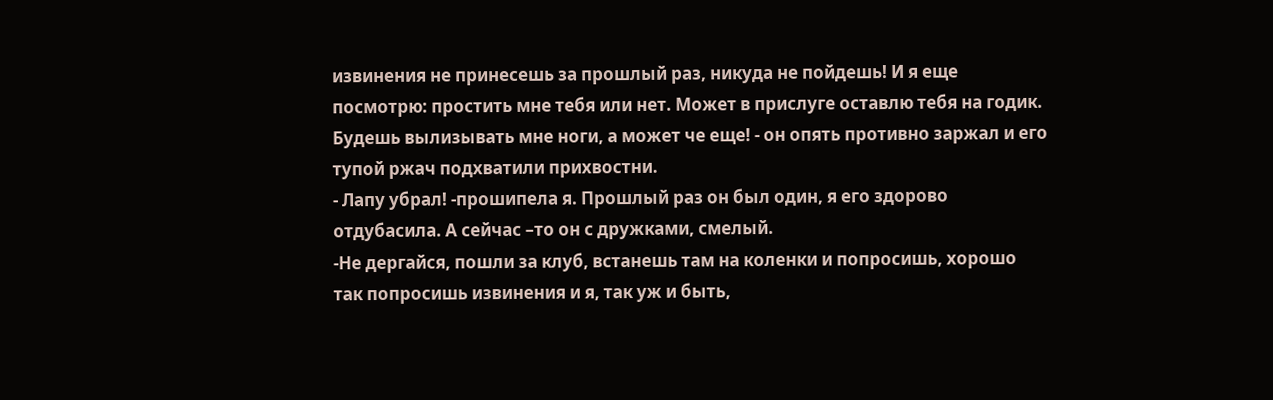извинения не принесешь за прошлый раз, никуда не пойдешь! И я еще посмотрю: простить мне тебя или нет. Может в прислуге оставлю тебя на годик. Будешь вылизывать мне ноги, а может че еще! - он опять противно заржал и его тупой ржач подхватили прихвостни.
- Лапу убрал! -прошипела я. Прошлый раз он был один, я его здорово отдубасила. А сейчас –то он с дружками, смелый.
-Не дергайся, пошли за клуб, встанешь там на коленки и попросишь, хорошо так попросишь извинения и я, так уж и быть,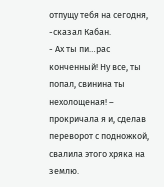отпущу тебя на сегодня, -сказал Кабан.
- Ах ты пи…рас конченный! Ну все, ты попал, свинина ты нехолощеная! – прокричала я и, сделав переворот с подножкой, свалила этого хряка на землю.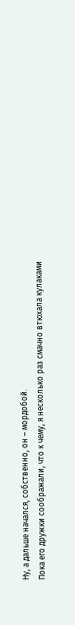Ну, а дальше начался, собственно, он – мордобой.
Пока его дружки соображали, что к чему, я несколько раз смачно втюхала кулаками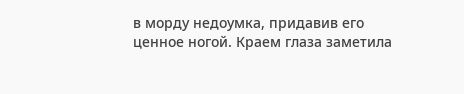в морду недоумка, придавив его ценное ногой. Краем глаза заметила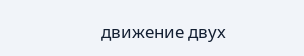движение двух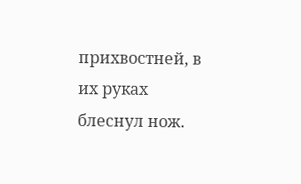прихвостней, в их руках блеснул нож.